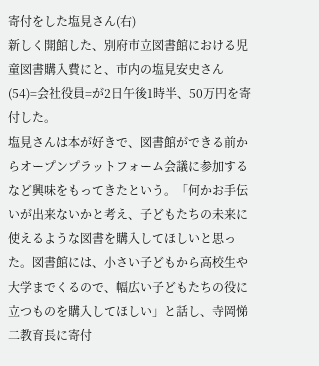寄付をした塩見さん(右)
新しく開館した、別府市立図書館における児童図書購入費にと、市内の塩見安史さん(54)=会社役員=が2日午後1時半、50万円を寄付した。
塩見さんは本が好きで、図書館ができる前からオープンプラットフォーム会議に参加するなど興味をもってきたという。「何かお手伝いが出来ないかと考え、子どもたちの未来に使えるような図書を購入してほしいと思った。図書館には、小さい子どもから高校生や大学までくるので、幅広い子どもたちの役に立つものを購入してほしい」と話し、寺岡悌二教育長に寄付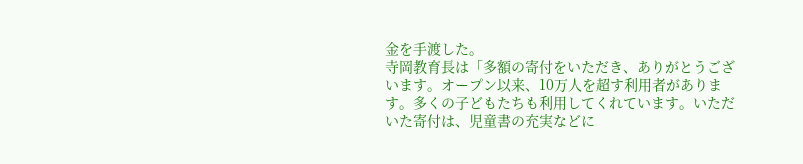金を手渡した。
寺岡教育長は「多額の寄付をいただき、ありがとうございます。オープン以来、10万人を超す利用者があります。多くの子どもたちも利用してくれています。いただいた寄付は、児童書の充実などに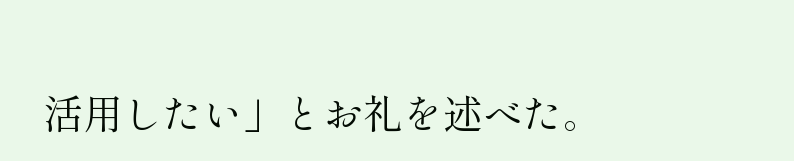活用したい」とお礼を述べた。